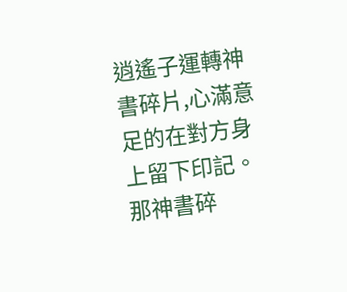逍遙子運轉神書碎片,心滿意足的在對方身上留下印記。
那神書碎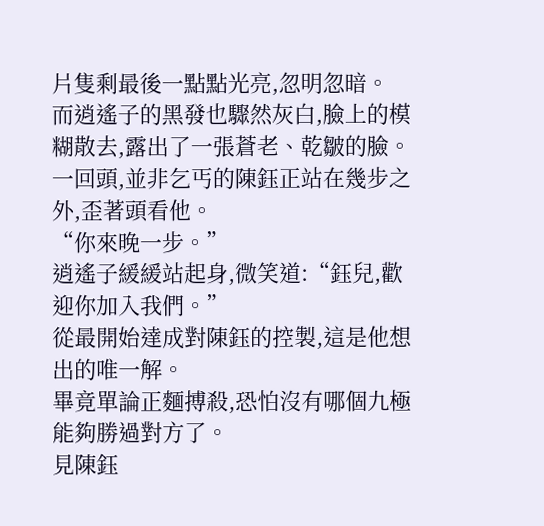片隻剩最後一點點光亮,忽明忽暗。
而逍遙子的黑發也驟然灰白,臉上的模糊散去,露出了一張蒼老、乾皺的臉。
一回頭,並非乞丐的陳鈺正站在幾步之外,歪著頭看他。
“你來晚一步。”
逍遙子緩緩站起身,微笑道:“鈺兒,歡迎你加入我們。”
從最開始達成對陳鈺的控製,這是他想出的唯一解。
畢竟單論正麵搏殺,恐怕沒有哪個九極能夠勝過對方了。
見陳鈺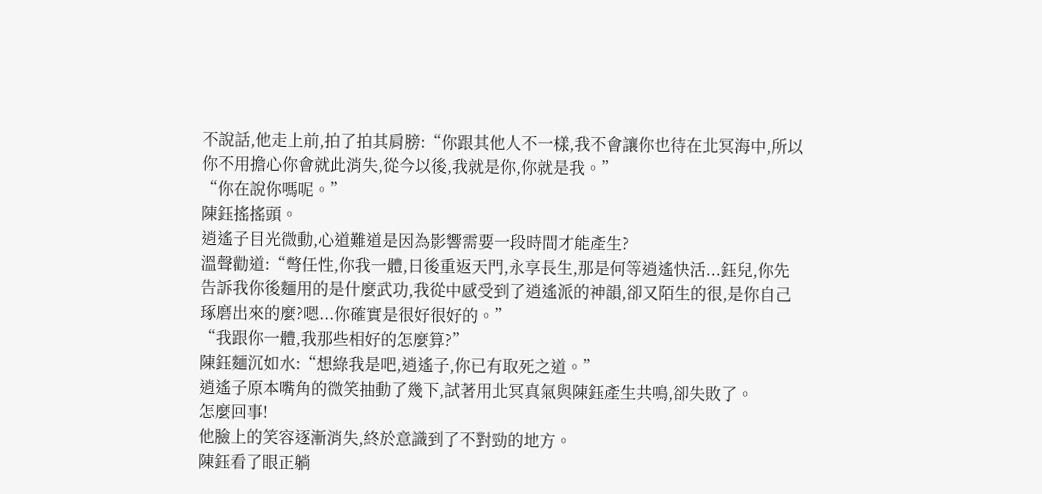不說話,他走上前,拍了拍其肩膀:“你跟其他人不一樣,我不會讓你也待在北冥海中,所以你不用擔心你會就此消失,從今以後,我就是你,你就是我。”
“你在說你嗎呢。”
陳鈺搖搖頭。
逍遙子目光微動,心道難道是因為影響需要一段時間才能產生?
溫聲勸道:“彆任性,你我一體,日後重返天門,永享長生,那是何等逍遙快活...鈺兒,你先告訴我你後麵用的是什麼武功,我從中感受到了逍遙派的神韻,卻又陌生的很,是你自己琢磨出來的麼?嗯...你確實是很好很好的。”
“我跟你一體,我那些相好的怎麼算?”
陳鈺麵沉如水:“想綠我是吧,逍遙子,你已有取死之道。”
逍遙子原本嘴角的微笑抽動了幾下,試著用北冥真氣與陳鈺產生共鳴,卻失敗了。
怎麼回事!
他臉上的笑容逐漸消失,終於意識到了不對勁的地方。
陳鈺看了眼正躺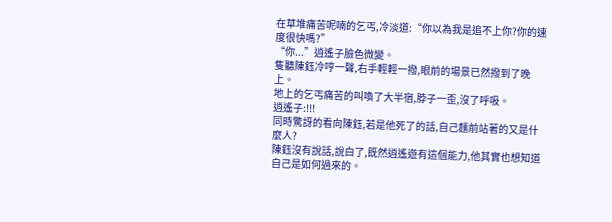在草堆痛苦呢喃的乞丐,冷淡道:“你以為我是追不上你?你的速度很快嗎?”
“你...”逍遙子臉色微變。
隻聽陳鈺冷哼一聲,右手輕輕一撥,眼前的場景已然撥到了晚上。
地上的乞丐痛苦的叫喚了大半宿,脖子一歪,沒了呼吸。
逍遙子:!!!
同時驚訝的看向陳鈺,若是他死了的話,自己麵前站著的又是什麼人?
陳鈺沒有說話,說白了,既然逍遙遊有這個能力,他其實也想知道自己是如何過來的。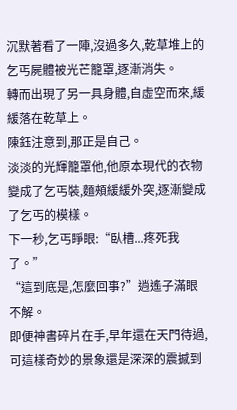沉默著看了一陣,沒過多久,乾草堆上的乞丐屍體被光芒籠罩,逐漸消失。
轉而出現了另一具身體,自虛空而來,緩緩落在乾草上。
陳鈺注意到,那正是自己。
淡淡的光輝籠罩他,他原本現代的衣物變成了乞丐裝,麵頰緩緩外突,逐漸變成了乞丐的模樣。
下一秒,乞丐睜眼:“臥槽...疼死我了。”
“這到底是,怎麼回事?”逍遙子滿眼不解。
即便神書碎片在手,早年還在天門待過,可這樣奇妙的景象還是深深的震撼到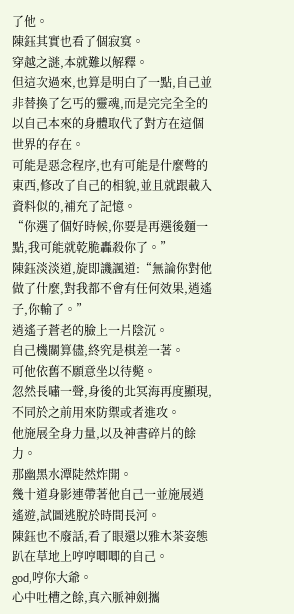了他。
陳鈺其實也看了個寂寞。
穿越之謎,本就難以解釋。
但這次過來,也算是明白了一點,自己並非替換了乞丐的靈魂,而是完完全全的以自己本來的身體取代了對方在這個世界的存在。
可能是惡念程序,也有可能是什麼彆的東西,修改了自己的相貌,並且就跟載入資料似的,補充了記憶。
“你選了個好時候,你要是再選後麵一點,我可能就乾脆轟殺你了。”
陳鈺淡淡道,旋即譏諷道:“無論你對他做了什麼,對我都不會有任何效果,逍遙子,你輸了。”
逍遙子蒼老的臉上一片陰沉。
自己機關算儘,終究是棋差一著。
可他依舊不願意坐以待斃。
忽然長嘯一聲,身後的北冥海再度顯現,不同於之前用來防禦或者進攻。
他施展全身力量,以及神書碎片的餘力。
那幽黑水潭陡然炸開。
幾十道身影連帶著他自己一並施展逍遙遊,試圖逃脫於時間長河。
陳鈺也不廢話,看了眼還以雅木茶姿態趴在草地上哼哼唧唧的自己。
god,哼你大爺。
心中吐槽之餘,真六脈神劍攜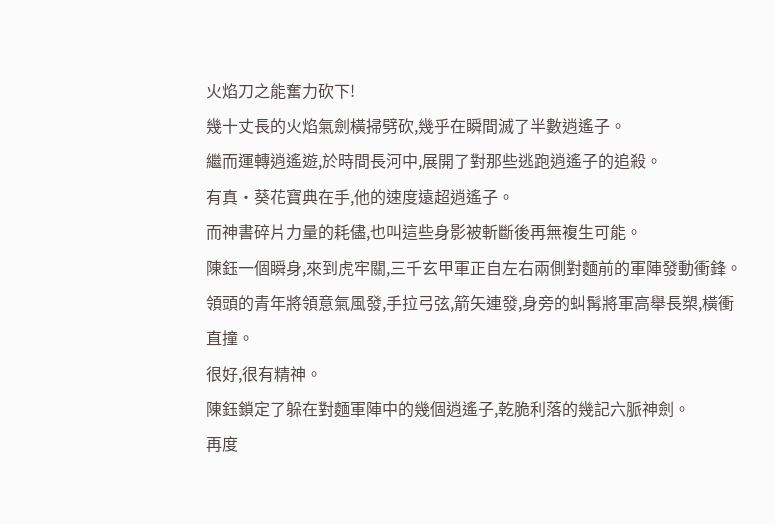火焰刀之能奮力砍下!
幾十丈長的火焰氣劍橫掃劈砍,幾乎在瞬間滅了半數逍遙子。
繼而運轉逍遙遊,於時間長河中,展開了對那些逃跑逍遙子的追殺。
有真·葵花寶典在手,他的速度遠超逍遙子。
而神書碎片力量的耗儘,也叫這些身影被斬斷後再無複生可能。
陳鈺一個瞬身,來到虎牢關,三千玄甲軍正自左右兩側對麵前的軍陣發動衝鋒。
領頭的青年將領意氣風發,手拉弓弦,箭矢連發,身旁的虯髯將軍高舉長槊,橫衝直撞。
很好,很有精神。
陳鈺鎖定了躲在對麵軍陣中的幾個逍遙子,乾脆利落的幾記六脈神劍。
再度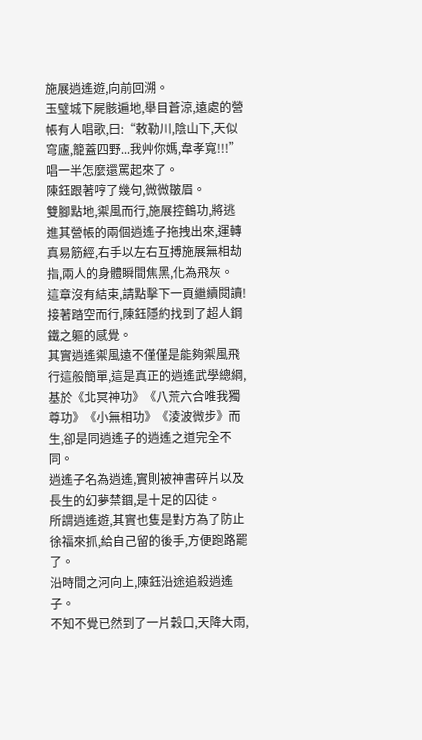施展逍遙遊,向前回溯。
玉璧城下屍骸遍地,舉目蒼涼,遠處的營帳有人唱歌,曰:“敕勒川,陰山下,天似穹廬,籠蓋四野...我艸你媽,韋孝寬!!!”
唱一半怎麼還罵起來了。
陳鈺跟著哼了幾句,微微皺眉。
雙腳點地,禦風而行,施展控鶴功,將逃進其營帳的兩個逍遙子拖拽出來,運轉真易筋經,右手以左右互搏施展無相劫指,兩人的身體瞬間焦黑,化為飛灰。
這章沒有結束,請點擊下一頁繼續閱讀!
接著踏空而行,陳鈺隱約找到了超人鋼鐵之軀的感覺。
其實逍遙禦風遠不僅僅是能夠禦風飛行這般簡單,這是真正的逍遙武學總綱,基於《北冥神功》《八荒六合唯我獨尊功》《小無相功》《淩波微步》而生,卻是同逍遙子的逍遙之道完全不同。
逍遙子名為逍遙,實則被神書碎片以及長生的幻夢禁錮,是十足的囚徒。
所謂逍遙遊,其實也隻是對方為了防止徐福來抓,給自己留的後手,方便跑路罷了。
沿時間之河向上,陳鈺沿途追殺逍遙子。
不知不覺已然到了一片穀口,天降大雨,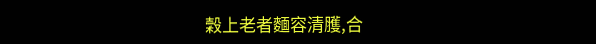穀上老者麵容清臒,合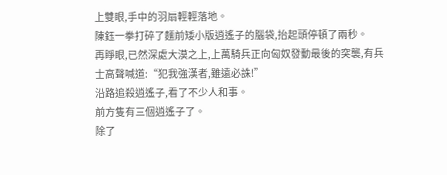上雙眼,手中的羽扇輕輕落地。
陳鈺一拳打碎了麵前矮小版逍遙子的腦袋,抬起頭停頓了兩秒。
再睜眼,已然深處大漠之上,上萬騎兵正向匈奴發動最後的突襲,有兵士高聲喊道:“犯我強漢者,雖遠必誅!”
沿路追殺逍遙子,看了不少人和事。
前方隻有三個逍遙子了。
除了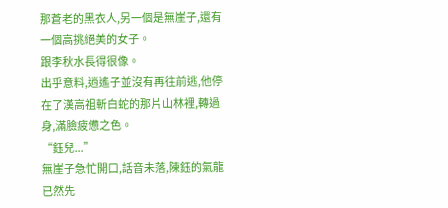那蒼老的黑衣人,另一個是無崖子,還有一個高挑絕美的女子。
跟李秋水長得很像。
出乎意料,逍遙子並沒有再往前逃,他停在了漢高祖斬白蛇的那片山林裡,轉過身,滿臉疲憊之色。
“鈺兒...”
無崖子急忙開口,話音未落,陳鈺的氣龍已然先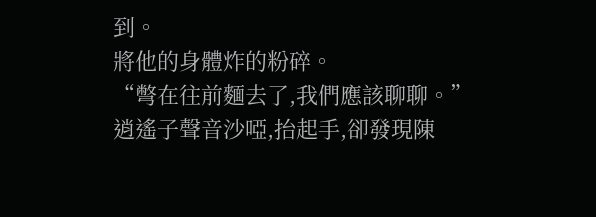到。
將他的身體炸的粉碎。
“彆在往前麵去了,我們應該聊聊。”
逍遙子聲音沙啞,抬起手,卻發現陳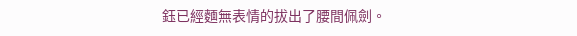鈺已經麵無表情的拔出了腰間佩劍。